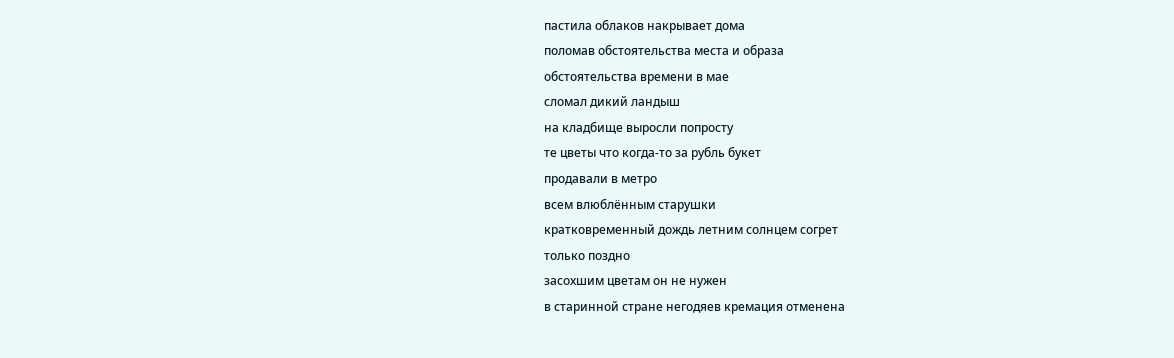пастила облаков накрывает дома
поломав обстоятельства места и образа
обстоятельства времени в мае
сломал дикий ландыш
на кладбище выросли попросту
те цветы что когда-то за рубль букет
продавали в метро
всем влюблённым старушки
кратковременный дождь летним солнцем согрет
только поздно
засохшим цветам он не нужен
в старинной стране негодяев кремация отменена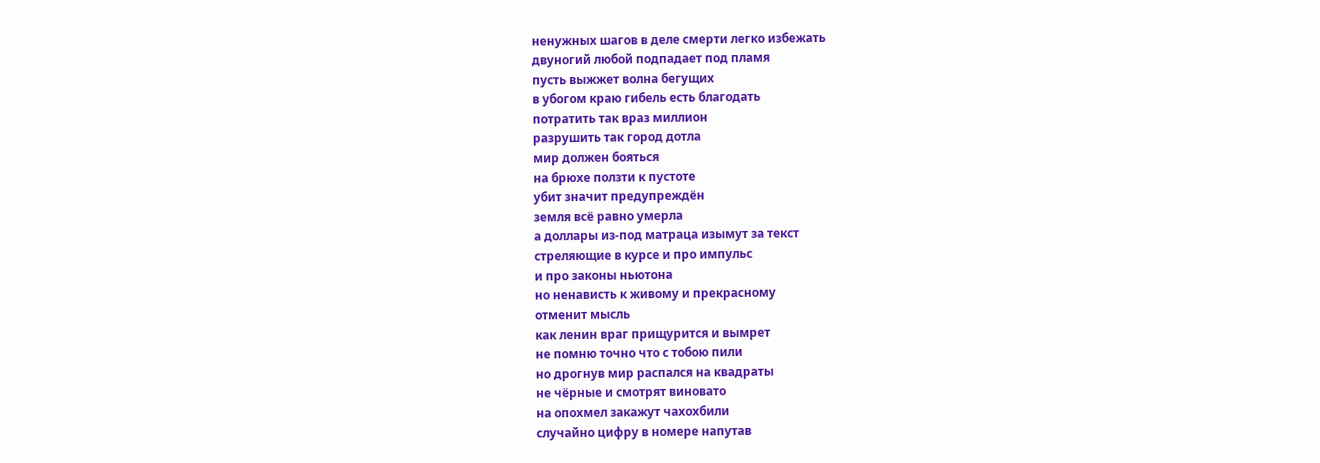ненужных шагов в деле смерти легко избежать
двуногий любой подпадает под пламя
пусть выжжет волна бегущих
в убогом краю гибель есть благодать
потратить так враз миллион
разрушить так город дотла
мир должен бояться
на брюхе ползти к пустоте
убит значит предупреждён
земля всё равно умерла
а доллары из-под матраца изымут за текст
стреляющие в курсе и про импульс
и про законы ньютона
но ненависть к живому и прекрасному
отменит мысль
как ленин враг прищурится и вымрет
не помню точно что с тобою пили
но дрогнув мир распался на квадраты
не чёрные и смотрят виновато
на опохмел закажут чахохбили
случайно цифру в номере напутав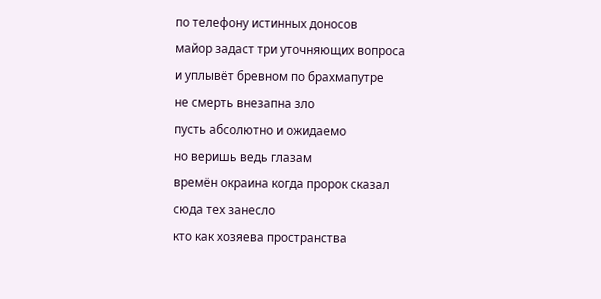по телефону истинных доносов
майор задаст три уточняющих вопроса
и уплывёт бревном по брахмапутре
не смерть внезапна зло
пусть абсолютно и ожидаемо
но веришь ведь глазам
времён окраина когда пророк сказал
сюда тех занесло
кто как хозяева пространства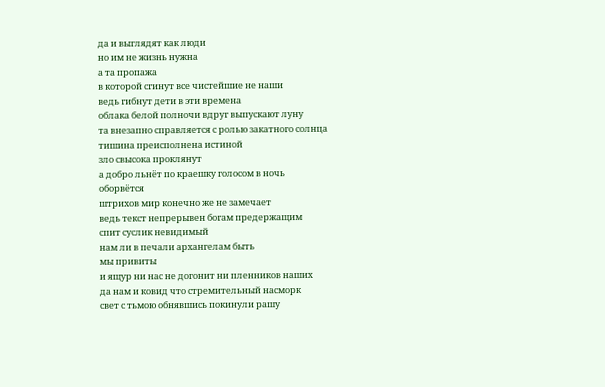да и выглядят как люди
но им не жизнь нужна
а та пропажа
в которой сгинут все чистейшие не наши
ведь гибнут дети в эти времена
облака белой полночи вдруг выпускают луну
та внезапно справляется с ролью закатного солнца
тишина преисполнена истиной
зло свысока проклянут
а добро льнёт по краешку голосом в ночь
оборвётся
штрихов мир конечно же не замечает
ведь текст непрерывен богам предержащим
спит суслик невидимый
нам ли в печали архангелам быть
мы привиты
и ящур ни нас не догонит ни пленников наших
да нам и ковид что стремительный насморк
свет с тьмою обнявшись покинули рашу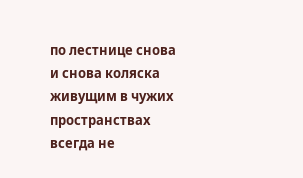по лестнице снова и снова коляска
живущим в чужих пространствах
всегда не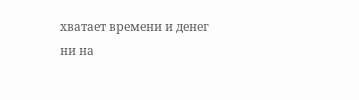хватает времени и денег
ни на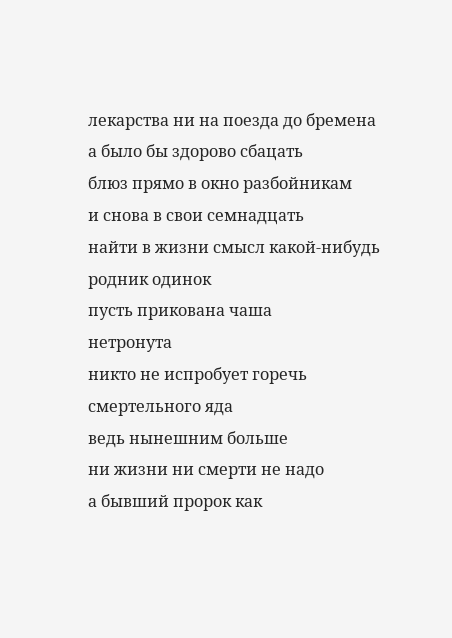лекарства ни на поезда до бремена
а было бы здорово сбацать
блюз прямо в окно разбойникам
и снова в свои семнадцать
найти в жизни смысл какой-нибудь
родник одинок
пусть прикована чаша
нетронута
никто не испробует горечь смертельного яда
ведь нынешним больше
ни жизни ни смерти не надо
а бывший пророк как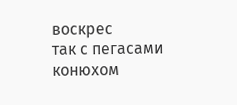воскрес
так с пегасами конюхом